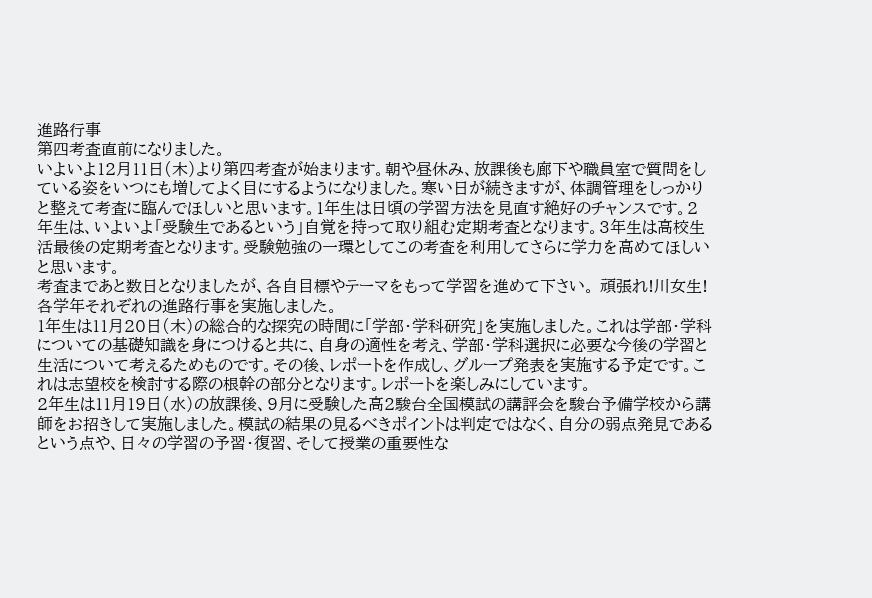進路行事
第四考査直前になりました。
いよいよ12月11日(木)より第四考査が始まります。朝や昼休み、放課後も廊下や職員室で質問をしている姿をいつにも増してよく目にするようになりました。寒い日が続きますが、体調管理をしっかりと整えて考査に臨んでほしいと思います。1年生は日頃の学習方法を見直す絶好のチャンスです。2年生は、いよいよ「受験生であるという」自覚を持って取り組む定期考査となります。3年生は高校生活最後の定期考査となります。受験勉強の一環としてこの考査を利用してさらに学力を高めてほしいと思います。
考査まであと数日となりましたが、各自目標やテーマをもって学習を進めて下さい。 頑張れ!川女生!
各学年それぞれの進路行事を実施しました。
1年生は11月20日(木)の総合的な探究の時間に「学部・学科研究」を実施しました。これは学部・学科についての基礎知識を身につけると共に、自身の適性を考え、学部・学科選択に必要な今後の学習と生活について考えるためものです。その後、レポートを作成し、グループ発表を実施する予定です。これは志望校を検討する際の根幹の部分となります。レポートを楽しみにしています。
2年生は11月19日(水)の放課後、9月に受験した高2駿台全国模試の講評会を駿台予備学校から講師をお招きして実施しました。模試の結果の見るべきポイントは判定ではなく、自分の弱点発見であるという点や、日々の学習の予習・復習、そして授業の重要性な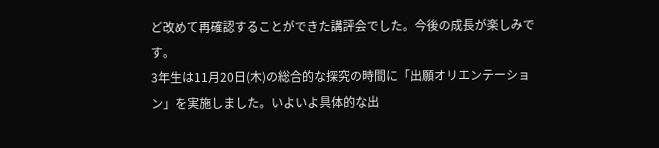ど改めて再確認することができた講評会でした。今後の成長が楽しみです。
3年生は11月20日(木)の総合的な探究の時間に「出願オリエンテーション」を実施しました。いよいよ具体的な出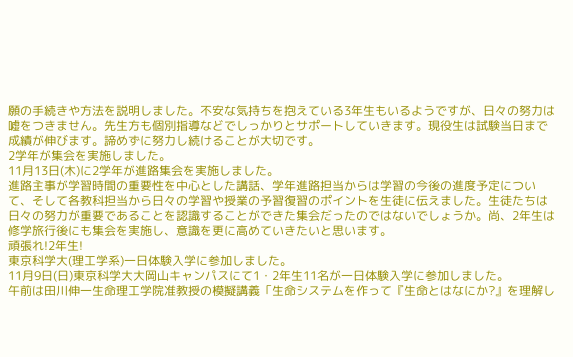願の手続きや方法を説明しました。不安な気持ちを抱えている3年生もいるようですが、日々の努力は嘘をつきません。先生方も個別指導などでしっかりとサポートしていきます。現役生は試験当日まで成績が伸びます。諦めずに努力し続けることが大切です。
2学年が集会を実施しました。
11月13日(木)に2学年が進路集会を実施しました。
進路主事が学習時間の重要性を中心とした講話、学年進路担当からは学習の今後の進度予定について、そして各教科担当から日々の学習や授業の予習復習のポイントを生徒に伝えました。生徒たちは日々の努力が重要であることを認識することができた集会だったのではないでしょうか。尚、2年生は修学旅行後にも集会を実施し、意識を更に高めていきたいと思います。
頑張れ!2年生!
東京科学大(理工学系)一日体験入学に参加しました。
11月9日(日)東京科学大大岡山キャンパスにて1・2年生11名が一日体験入学に参加しました。
午前は田川伸一生命理工学院准教授の模擬講義「生命システムを作って『生命とはなにか?』を理解し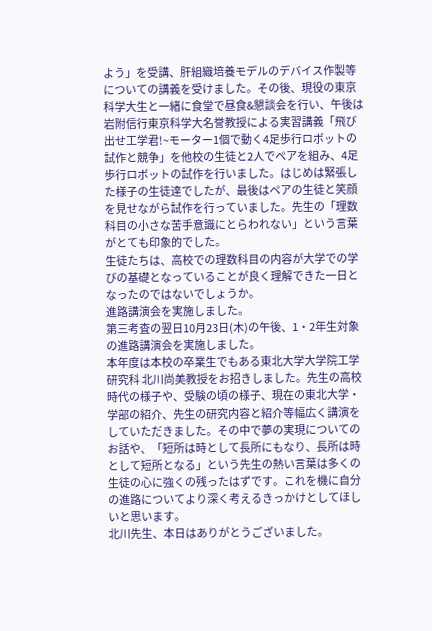よう」を受講、肝組織培養モデルのデバイス作製等についての講義を受けました。その後、現役の東京科学大生と一緒に食堂で昼食&懇談会を行い、午後は岩附信行東京科学大名誉教授による実習講義「飛び出せ工学君!~モーター1個で動く4足歩行ロボットの試作と競争」を他校の生徒と2人でペアを組み、4足歩行ロボットの試作を行いました。はじめは緊張した様子の生徒達でしたが、最後はペアの生徒と笑顔を見せながら試作を行っていました。先生の「理数科目の小さな苦手意識にとらわれない」という言葉がとても印象的でした。
生徒たちは、高校での理数科目の内容が大学での学びの基礎となっていることが良く理解できた一日となったのではないでしょうか。
進路講演会を実施しました。
第三考査の翌日10月23日(木)の午後、1・2年生対象の進路講演会を実施しました。
本年度は本校の卒業生でもある東北大学大学院工学研究科 北川尚美教授をお招きしました。先生の高校時代の様子や、受験の頃の様子、現在の東北大学・学部の紹介、先生の研究内容と紹介等幅広く講演をしていただきました。その中で夢の実現についてのお話や、「短所は時として長所にもなり、長所は時として短所となる」という先生の熱い言葉は多くの生徒の心に強くの残ったはずです。これを機に自分の進路についてより深く考えるきっかけとしてほしいと思います。
北川先生、本日はありがとうございました。